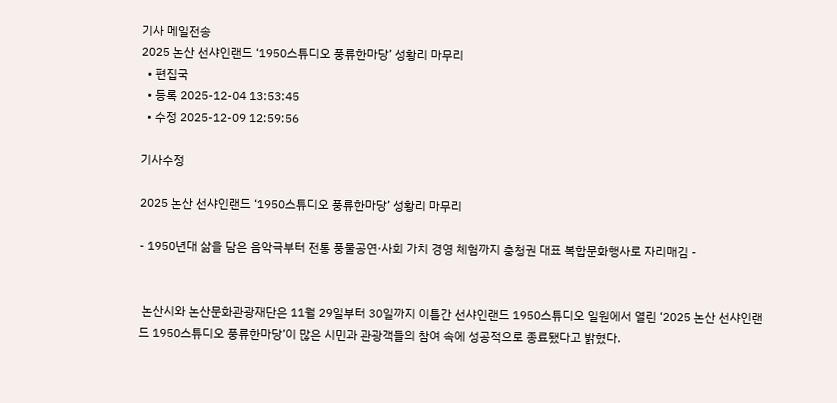기사 메일전송
2025 논산 선샤인랜드 ‘1950스튜디오 풍류한마당’ 성황리 마무리
  • 편집국
  • 등록 2025-12-04 13:53:45
  • 수정 2025-12-09 12:59:56

기사수정

2025 논산 선샤인랜드 ‘1950스튜디오 풍류한마당’ 성황리 마무리

- 1950년대 삶을 담은 음악극부터 전통 풍물공연·사회 가치 경영 체험까지 충청권 대표 복합문화행사로 자리매김 -


 논산시와 논산문화관광재단은 11월 29일부터 30일까지 이틀간 선샤인랜드 1950스튜디오 일원에서 열린 ‘2025 논산 선샤인랜드 1950스튜디오 풍류한마당’이 많은 시민과 관광객들의 참여 속에 성공적으로 종료됐다고 밝혔다.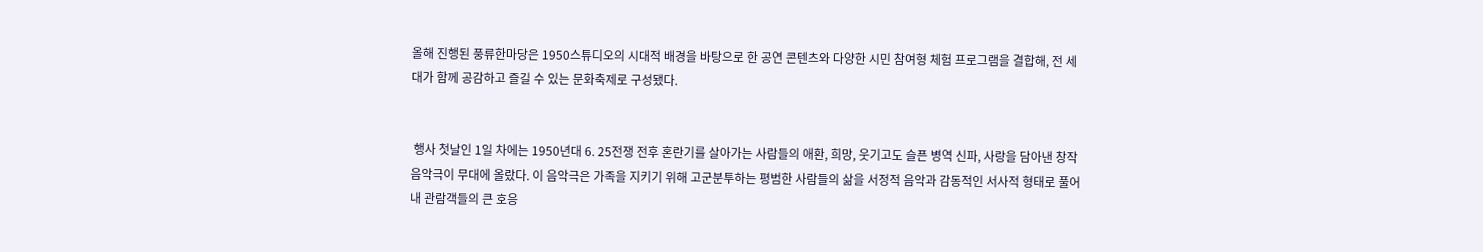올해 진행된 풍류한마당은 1950스튜디오의 시대적 배경을 바탕으로 한 공연 콘텐츠와 다양한 시민 참여형 체험 프로그램을 결합해, 전 세대가 함께 공감하고 즐길 수 있는 문화축제로 구성됐다.


 행사 첫날인 1일 차에는 1950년대 6. 25전쟁 전후 혼란기를 살아가는 사람들의 애환, 희망, 웃기고도 슬픈 병역 신파, 사랑을 담아낸 창작 음악극이 무대에 올랐다. 이 음악극은 가족을 지키기 위해 고군분투하는 평범한 사람들의 삶을 서정적 음악과 감동적인 서사적 형태로 풀어내 관람객들의 큰 호응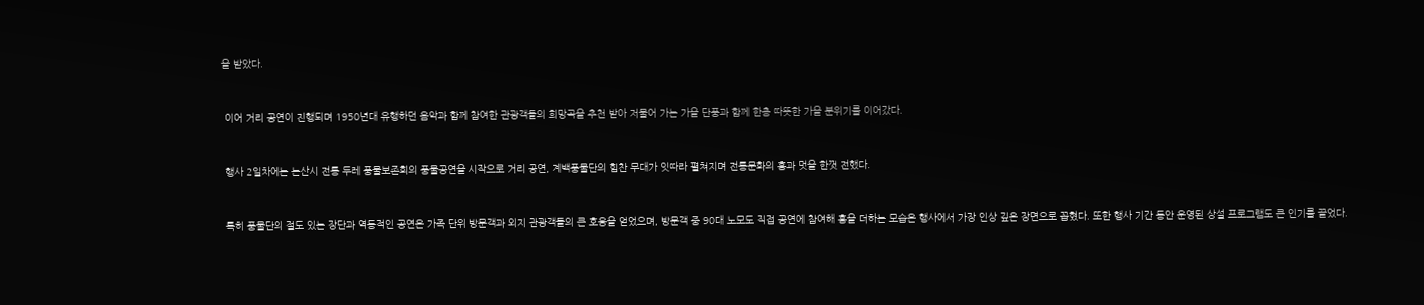을 받았다.


 이어 거리 공연이 진행되며 1950년대 유행하던 음악과 함께 참여한 관광객들의 희망곡을 추천 받아 저물어 가는 가을 단풍과 함께 한층 따뜻한 가을 분위기를 이어갔다.


 행사 2일차에는 논산시 전통 두레 풍물보존회의 풍물공연을 시작으로 거리 공연, 계백풍물단의 힘찬 무대가 잇따라 펼쳐지며 전통문화의 흥과 멋을 한껏 전했다.


 특히 풍물단의 절도 있는 장단과 역동적인 공연은 가족 단위 방문객과 외지 관광객들의 큰 호응을 얻었으며, 방문객 중 90대 노모도 직접 공연에 참여해 흥을 더하는 모습은 행사에서 가장 인상 깊은 장면으로 꼽혔다. 또한 행사 기간 동안 운영된 상설 프로그램도 큰 인기를 끌었다.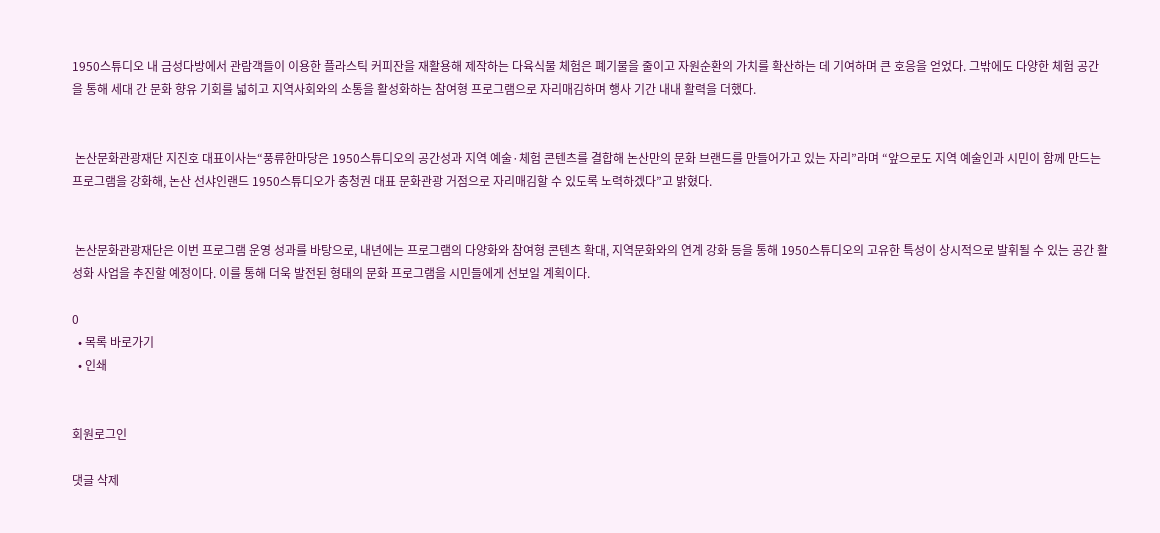1950스튜디오 내 금성다방에서 관람객들이 이용한 플라스틱 커피잔을 재활용해 제작하는 다육식물 체험은 폐기물을 줄이고 자원순환의 가치를 확산하는 데 기여하며 큰 호응을 얻었다. 그밖에도 다양한 체험 공간을 통해 세대 간 문화 향유 기회를 넓히고 지역사회와의 소통을 활성화하는 참여형 프로그램으로 자리매김하며 행사 기간 내내 활력을 더했다.


 논산문화관광재단 지진호 대표이사는“풍류한마당은 1950스튜디오의 공간성과 지역 예술·체험 콘텐츠를 결합해 논산만의 문화 브랜드를 만들어가고 있는 자리”라며 “앞으로도 지역 예술인과 시민이 함께 만드는 프로그램을 강화해, 논산 선샤인랜드 1950스튜디오가 충청권 대표 문화관광 거점으로 자리매김할 수 있도록 노력하겠다”고 밝혔다.


 논산문화관광재단은 이번 프로그램 운영 성과를 바탕으로, 내년에는 프로그램의 다양화와 참여형 콘텐츠 확대, 지역문화와의 연계 강화 등을 통해 1950스튜디오의 고유한 특성이 상시적으로 발휘될 수 있는 공간 활성화 사업을 추진할 예정이다. 이를 통해 더욱 발전된 형태의 문화 프로그램을 시민들에게 선보일 계획이다.

0
  • 목록 바로가기
  • 인쇄


회원로그인

댓글 삭제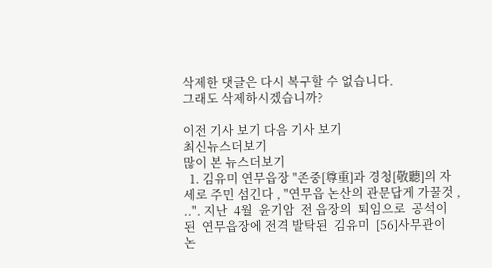삭제한 댓글은 다시 복구할 수 없습니다.
그래도 삭제하시겠습니까?

이전 기사 보기 다음 기사 보기
최신뉴스더보기
많이 본 뉴스더보기
  1. 김유미 연무읍장 "존중[尊重]과 경청[敬聽]의 자세로 주민 섬긴다 , "연무읍 논산의 관문답게 가꿀것 , ..". 지난  4월  윤기암  전 읍장의  퇴임으로  공석이 된  연무읍장에 전격 발탁된  김유미  [56]사무관이  논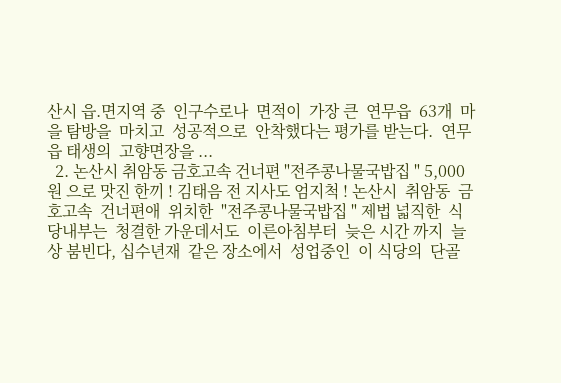산시 읍.면지역 중  인구수로나  면적이  가장 큰  연무읍  63개  마을 탐방을  마치고  성공적으로  안착했다는 평가를 받는다.  연무읍 태생의  고향면장을 ...
  2. 논산시 취암동 금호고속 건너편 "전주콩나물국밥집 " 5,000원 으로 맛진 한끼 ! 김태음 전 지사도 엄지척 ! 논산시  취암동  금호고속  건너편애  위치한  "전주콩나물국밥집 " 제법 넓직한  식당내부는  청결한 가운데서도  이른아침부터  늦은 시간 까지  늘상 붐빈다, 십수년재  같은 장소에서  성업중인  이 식당의  단골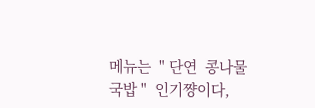메뉴는  " 단연  콩나물국밥 "  인기쨩이다,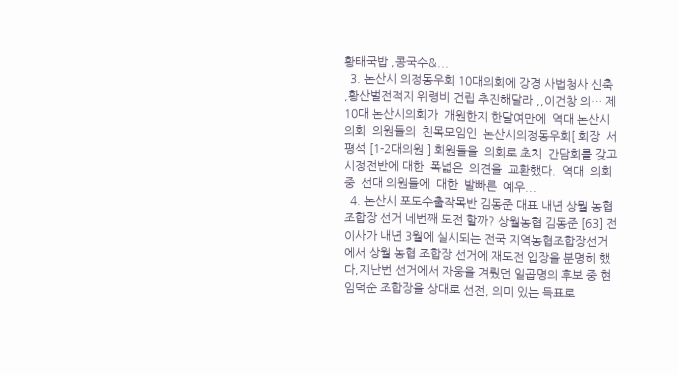황태국밥 ,콩국수&...
  3. 논산시 의정동우회 10대의회에 강경 사법청사 신축 ,황산벌전적지 위령비 건립 추진해달라 ,,이건창 의… 제10대 논산시의회가  개원한지 한달여만에  역대 논산시의회  의원들의  친목모임인  논산시의정동우회[ 회장  서평석 [1-2대의원 ] 회원들을  의회로 초치  간담회를 갖고  시정전반에 대한  폭넓은  의견을  교환했다.  역대  의회 중  선대 의원들에  대한  발빠른  예우...
  4. 논산시 포도수출작목반 김동준 대표 내년 상뭘 농협 조합장 선거 네번째 도전 할까? 상월농협 김동준 [63] 전 이사가 내년 3월에 실시되는 전국 지역농협조합장선거에서 상월 농협 조합장 선거에 재도전 입장을 분명히 했다,지난번 선거에서 자웅을 겨뤘던 일곱명의 후보 중 현 임덕순 조합장을 상대로 선전, 의미 있는 득표로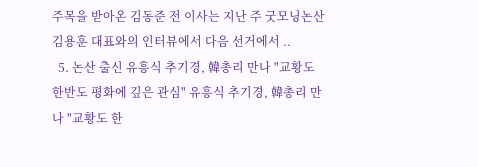주목을 받아온 김동준 전 이사는 지난 주 굿모닝논산 김용훈 대표와의 인터뷰에서 다음 선거에서 ..
  5. 논산 출신 유흥식 추기경, 韓총리 만나 "교황도 한반도 평화에 깊은 관심" 유흥식 추기경, 韓총리 만나 "교황도 한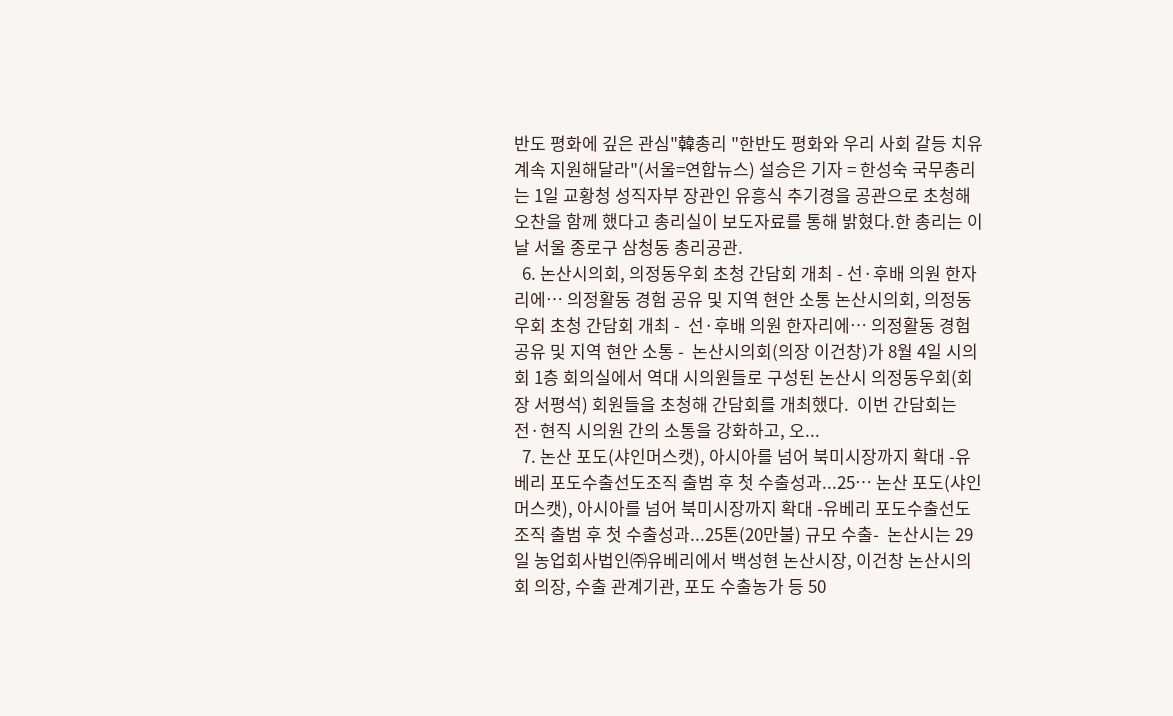반도 평화에 깊은 관심"韓총리 "한반도 평화와 우리 사회 갈등 치유 계속 지원해달라"(서울=연합뉴스) 설승은 기자 = 한성숙 국무총리는 1일 교황청 성직자부 장관인 유흥식 추기경을 공관으로 초청해 오찬을 함께 했다고 총리실이 보도자료를 통해 밝혔다.한 총리는 이날 서울 종로구 삼청동 총리공관.
  6. 논산시의회, 의정동우회 초청 간담회 개최 - 선·후배 의원 한자리에… 의정활동 경험 공유 및 지역 현안 소통 논산시의회, 의정동우회 초청 간담회 개최 -  선·후배 의원 한자리에… 의정활동 경험 공유 및 지역 현안 소통 -  논산시의회(의장 이건창)가 8월 4일 시의회 1층 회의실에서 역대 시의원들로 구성된 논산시 의정동우회(회장 서평석) 회원들을 초청해 간담회를 개최했다.  이번 간담회는 전·현직 시의원 간의 소통을 강화하고, 오...
  7. 논산 포도(샤인머스캣), 아시아를 넘어 북미시장까지 확대 -유베리 포도수출선도조직 출범 후 첫 수출성과...25… 논산 포도(샤인머스캣), 아시아를 넘어 북미시장까지 확대 -유베리 포도수출선도조직 출범 후 첫 수출성과...25톤(20만불) 규모 수출-  논산시는 29일 농업회사법인㈜유베리에서 백성현 논산시장, 이건창 논산시의회 의장, 수출 관계기관, 포도 수출농가 등 50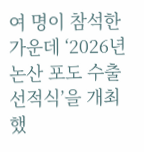여 명이 참석한 가운데 ‘2026년 논산 포도 수출 선적식’을 개최했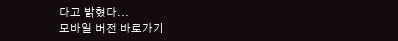다고 밝혔다...
모바일 버전 바로가기